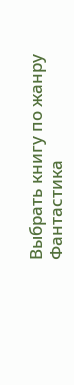Выбрать книгу по жанру
Фантастика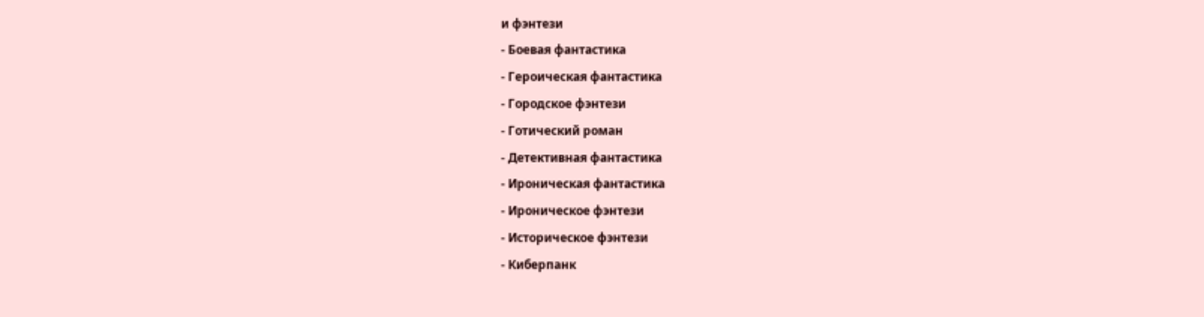и фэнтези
- Боевая фантастика
- Героическая фантастика
- Городское фэнтези
- Готический роман
- Детективная фантастика
- Ироническая фантастика
- Ироническое фэнтези
- Историческое фэнтези
- Киберпанк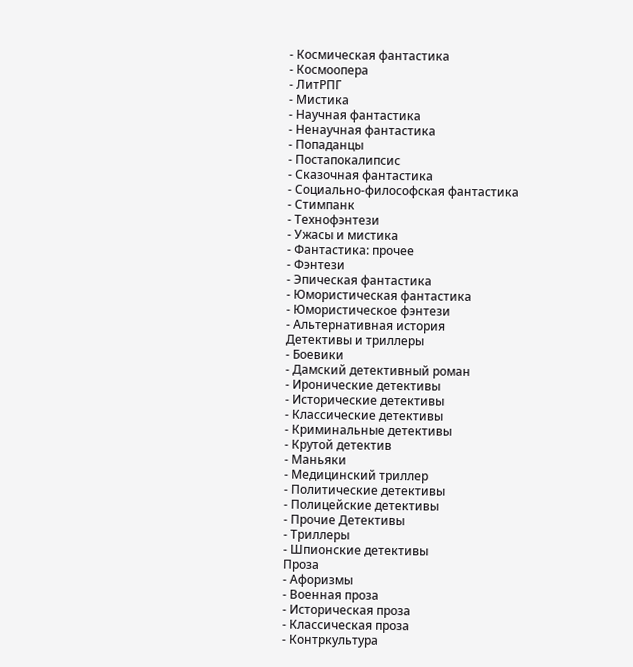- Космическая фантастика
- Космоопера
- ЛитРПГ
- Мистика
- Научная фантастика
- Ненаучная фантастика
- Попаданцы
- Постапокалипсис
- Сказочная фантастика
- Социально-философская фантастика
- Стимпанк
- Технофэнтези
- Ужасы и мистика
- Фантастика: прочее
- Фэнтези
- Эпическая фантастика
- Юмористическая фантастика
- Юмористическое фэнтези
- Альтернативная история
Детективы и триллеры
- Боевики
- Дамский детективный роман
- Иронические детективы
- Исторические детективы
- Классические детективы
- Криминальные детективы
- Крутой детектив
- Маньяки
- Медицинский триллер
- Политические детективы
- Полицейские детективы
- Прочие Детективы
- Триллеры
- Шпионские детективы
Проза
- Афоризмы
- Военная проза
- Историческая проза
- Классическая проза
- Контркультура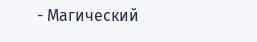- Магический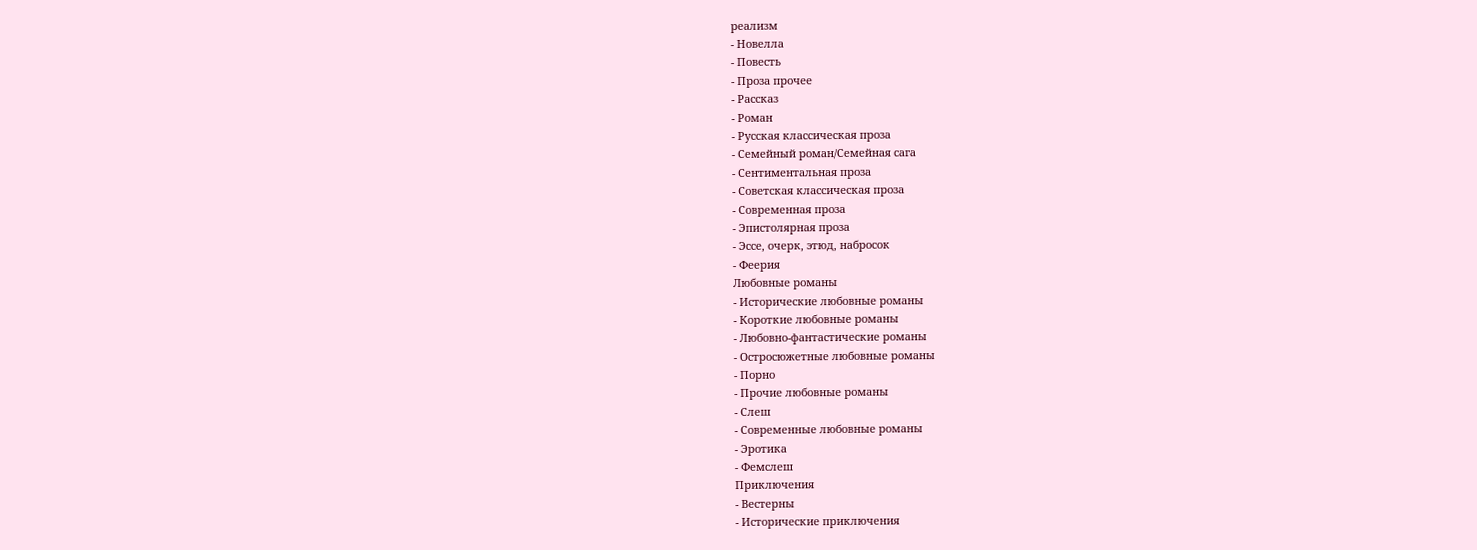реализм
- Новелла
- Повесть
- Проза прочее
- Рассказ
- Роман
- Русская классическая проза
- Семейный роман/Семейная сага
- Сентиментальная проза
- Советская классическая проза
- Современная проза
- Эпистолярная проза
- Эссе, очерк, этюд, набросок
- Феерия
Любовные романы
- Исторические любовные романы
- Короткие любовные романы
- Любовно-фантастические романы
- Остросюжетные любовные романы
- Порно
- Прочие любовные романы
- Слеш
- Современные любовные романы
- Эротика
- Фемслеш
Приключения
- Вестерны
- Исторические приключения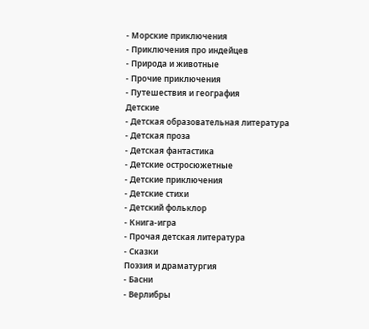- Морские приключения
- Приключения про индейцев
- Природа и животные
- Прочие приключения
- Путешествия и география
Детские
- Детская образовательная литература
- Детская проза
- Детская фантастика
- Детские остросюжетные
- Детские приключения
- Детские стихи
- Детский фольклор
- Книга-игра
- Прочая детская литература
- Сказки
Поэзия и драматургия
- Басни
- Верлибры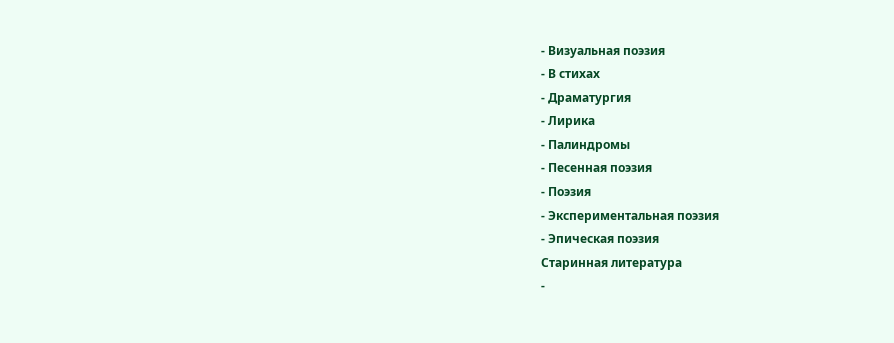- Визуальная поэзия
- В стихах
- Драматургия
- Лирика
- Палиндромы
- Песенная поэзия
- Поэзия
- Экспериментальная поэзия
- Эпическая поэзия
Старинная литература
-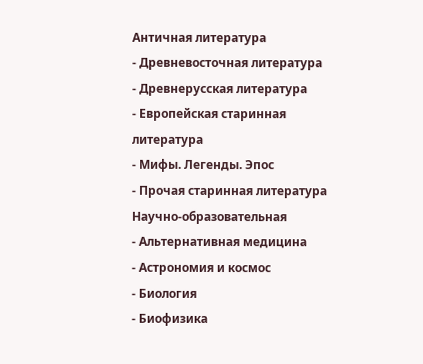Античная литература
- Древневосточная литература
- Древнерусская литература
- Европейская старинная литература
- Мифы. Легенды. Эпос
- Прочая старинная литература
Научно-образовательная
- Альтернативная медицина
- Астрономия и космос
- Биология
- Биофизика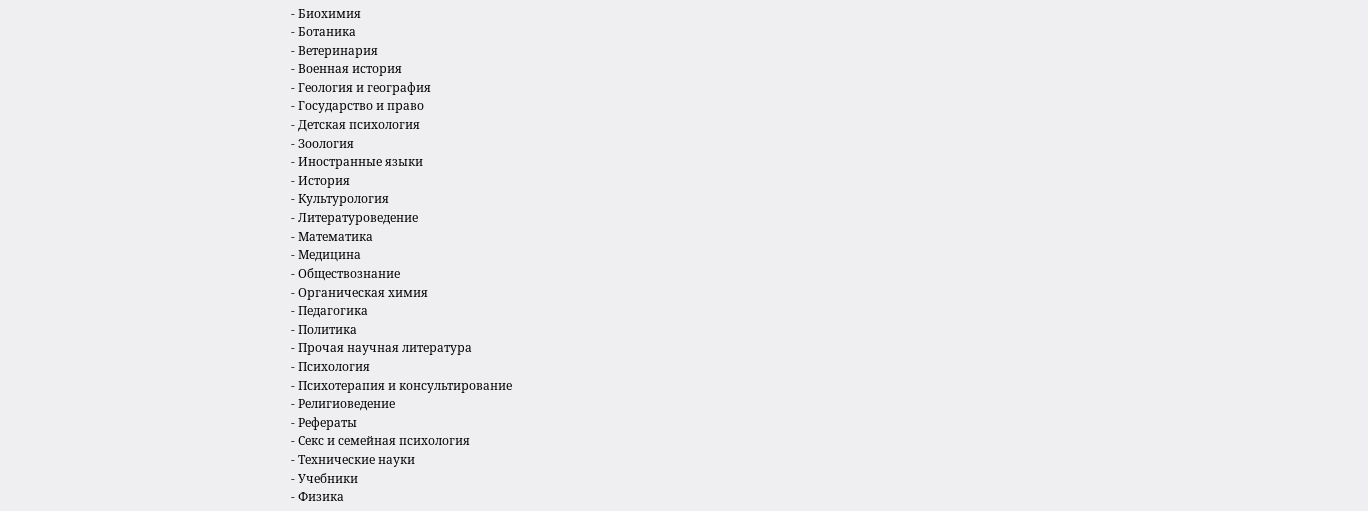- Биохимия
- Ботаника
- Ветеринария
- Военная история
- Геология и география
- Государство и право
- Детская психология
- Зоология
- Иностранные языки
- История
- Культурология
- Литературоведение
- Математика
- Медицина
- Обществознание
- Органическая химия
- Педагогика
- Политика
- Прочая научная литература
- Психология
- Психотерапия и консультирование
- Религиоведение
- Рефераты
- Секс и семейная психология
- Технические науки
- Учебники
- Физика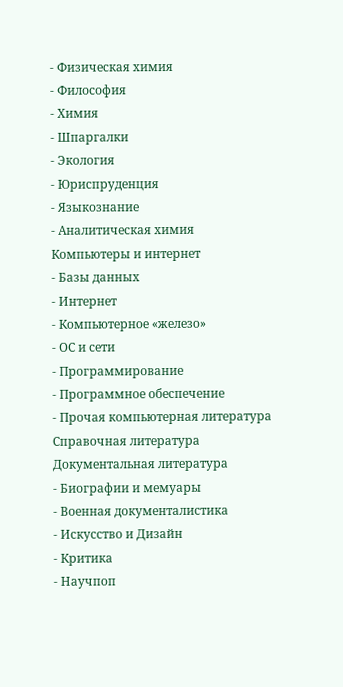- Физическая химия
- Философия
- Химия
- Шпаргалки
- Экология
- Юриспруденция
- Языкознание
- Аналитическая химия
Компьютеры и интернет
- Базы данных
- Интернет
- Компьютерное «железо»
- ОС и сети
- Программирование
- Программное обеспечение
- Прочая компьютерная литература
Справочная литература
Документальная литература
- Биографии и мемуары
- Военная документалистика
- Искусство и Дизайн
- Критика
- Научпоп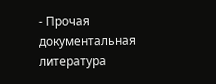- Прочая документальная литература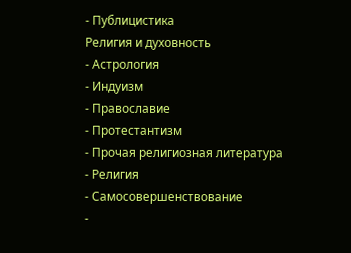- Публицистика
Религия и духовность
- Астрология
- Индуизм
- Православие
- Протестантизм
- Прочая религиозная литература
- Религия
- Самосовершенствование
-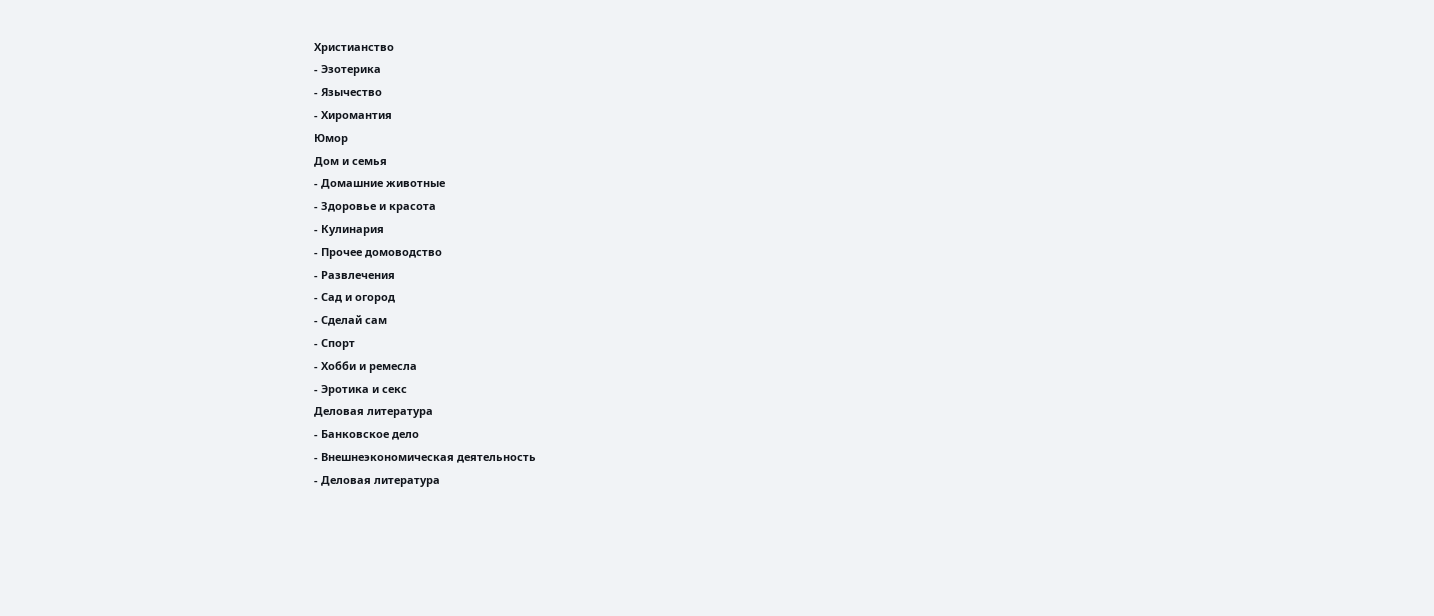Христианство
- Эзотерика
- Язычество
- Хиромантия
Юмор
Дом и семья
- Домашние животные
- Здоровье и красота
- Кулинария
- Прочее домоводство
- Развлечения
- Сад и огород
- Сделай сам
- Спорт
- Хобби и ремесла
- Эротика и секс
Деловая литература
- Банковское дело
- Внешнеэкономическая деятельность
- Деловая литература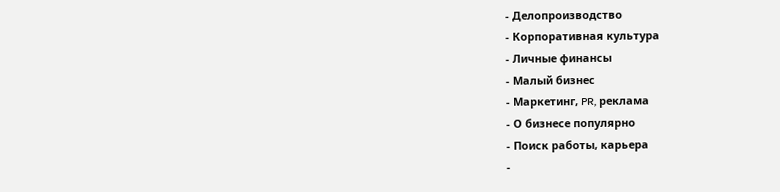- Делопроизводство
- Корпоративная культура
- Личные финансы
- Малый бизнес
- Маркетинг, PR, реклама
- О бизнесе популярно
- Поиск работы, карьера
-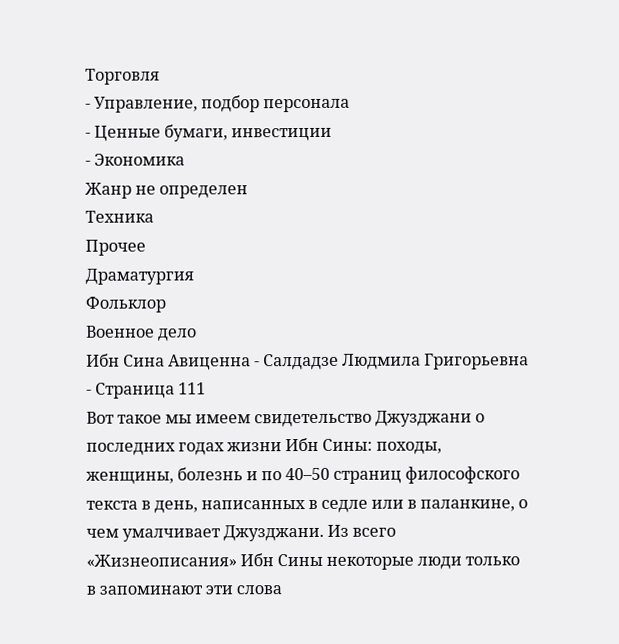Торговля
- Управление, подбор персонала
- Ценные бумаги, инвестиции
- Экономика
Жанр не определен
Техника
Прочее
Драматургия
Фольклор
Военное дело
Ибн Сина Авиценна - Салдадзе Людмила Григорьевна - Страница 111
Вот такое мы имеем свидетельство Джузджани о последних годах жизни Ибн Сины: походы, женщины, болезнь и по 40–50 страниц философского текста в день, написанных в седле или в паланкине, о чем умалчивает Джузджани. Из всего «Жизнеописания» Ибн Сины некоторые люди только в запоминают эти слова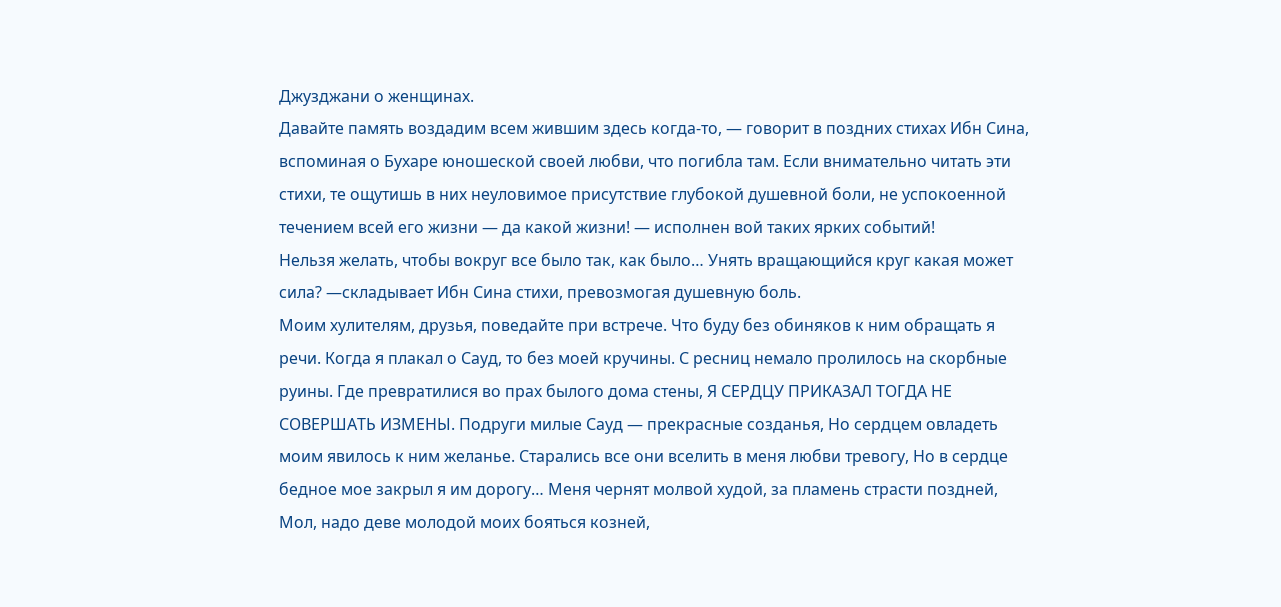Джузджани о женщинах.
Давайте память воздадим всем жившим здесь когда-то, — говорит в поздних стихах Ибн Сина, вспоминая о Бухаре юношеской своей любви, что погибла там. Если внимательно читать эти стихи, те ощутишь в них неуловимое присутствие глубокой душевной боли, не успокоенной течением всей его жизни — да какой жизни! — исполнен вой таких ярких событий!
Нельзя желать, чтобы вокруг все было так, как было… Унять вращающийся круг какая может сила? —складывает Ибн Сина стихи, превозмогая душевную боль.
Моим хулителям, друзья, поведайте при встрече. Что буду без обиняков к ним обращать я речи. Когда я плакал о Сауд, то без моей кручины. С ресниц немало пролилось на скорбные руины. Где превратилися во прах былого дома стены, Я СЕРДЦУ ПРИКАЗАЛ ТОГДА НЕ СОВЕРШАТЬ ИЗМЕНЫ. Подруги милые Сауд — прекрасные созданья, Но сердцем овладеть моим явилось к ним желанье. Старались все они вселить в меня любви тревогу, Но в сердце бедное мое закрыл я им дорогу… Меня чернят молвой худой, за пламень страсти поздней, Мол, надо деве молодой моих бояться козней,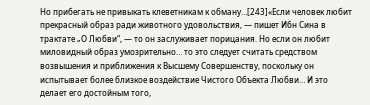Но прибегать не привыкать клеветникам к обману…[243]«Если человек любит прекрасный образ ради животного удовольствия, — пишет Ибн Сина в трактате „О Любви“, — то он заслуживает порицания. Но если он любит миловидный образ умозрительно… то это следует считать средством возвышения и приближения к Высшему Совершенству, поскольку он испытывает более близкое воздействие Чистого Объекта Любви… И это делает его достойным того,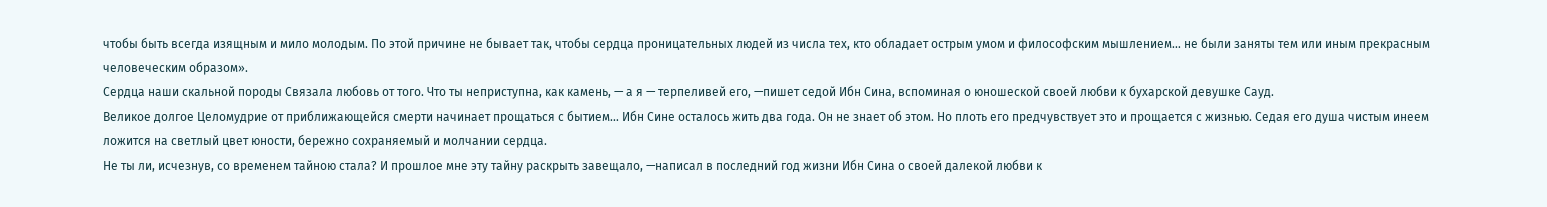чтобы быть всегда изящным и мило молодым. По этой причине не бывает так, чтобы сердца проницательных людей из числа тех, кто обладает острым умом и философским мышлением… не были заняты тем или иным прекрасным человеческим образом».
Сердца наши скальной породы Связала любовь от того. Что ты неприступна, как камень, — а я — терпеливей его, —пишет седой Ибн Сина, вспоминая о юношеской своей любви к бухарской девушке Сауд.
Великое долгое Целомудрие от приближающейся смерти начинает прощаться с бытием… Ибн Сине осталось жить два года. Он не знает об этом. Но плоть его предчувствует это и прощается с жизнью. Седая его душа чистым инеем ложится на светлый цвет юности, бережно сохраняемый и молчании сердца.
Не ты ли, исчезнув, со временем тайною стала? И прошлое мне эту тайну раскрыть завещало, —написал в последний год жизни Ибн Сина о своей далекой любви к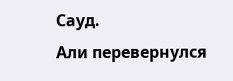Сауд.
Али перевернулся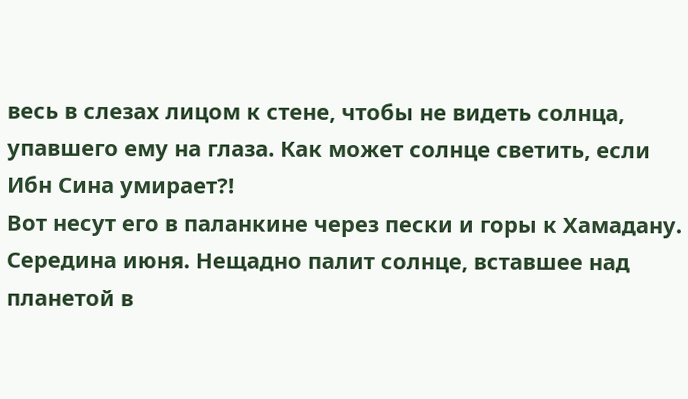весь в слезах лицом к стене, чтобы не видеть солнца, упавшего ему на глаза. Как может солнце светить, если Ибн Сина умирает?!
Вот несут его в паланкине через пески и горы к Хамадану.
Середина июня. Нещадно палит солнце, вставшее над планетой в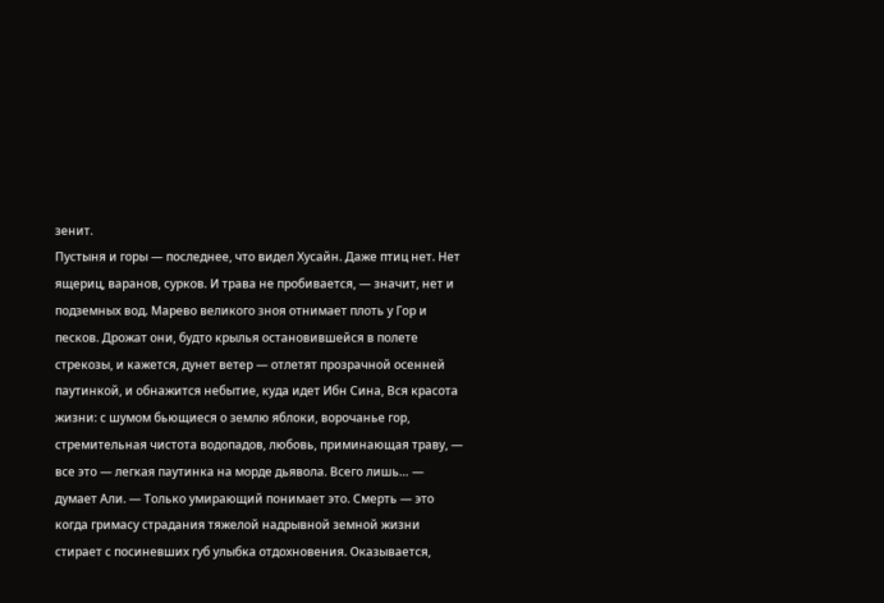зенит.
Пустыня и горы — последнее, что видел Хусайн. Даже птиц нет. Нет ящериц, варанов, сурков. И трава не пробивается, — значит, нет и подземных вод. Марево великого зноя отнимает плоть у Гор и песков. Дрожат они, будто крылья остановившейся в полете стрекозы, и кажется, дунет ветер — отлетят прозрачной осенней паутинкой, и обнажится небытие, куда идет Ибн Сина, Вся красота жизни: с шумом бьющиеся о землю яблоки, ворочанье гор, стремительная чистота водопадов, любовь, приминающая траву, — все это — легкая паутинка на морде дьявола. Всего лишь… — думает Али. — Только умирающий понимает это. Смерть — это когда гримасу страдания тяжелой надрывной земной жизни стирает с посиневших губ улыбка отдохновения. Оказывается,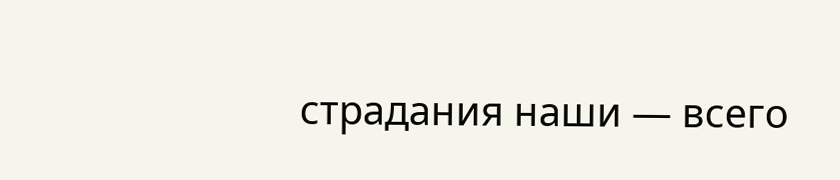страдания наши — всего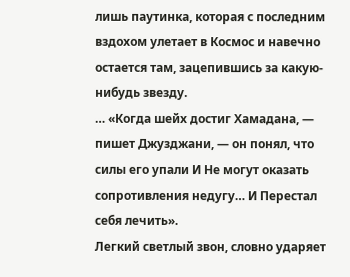лишь паутинка, которая с последним вздохом улетает в Космос и навечно остается там, зацепившись за какую-нибудь звезду.
… «Когда шейх достиг Хамадана, — пишет Джузджани, — он понял, что силы его упали И Не могут оказать сопротивления недугу… И Перестал себя лечить».
Легкий светлый звон, словно ударяет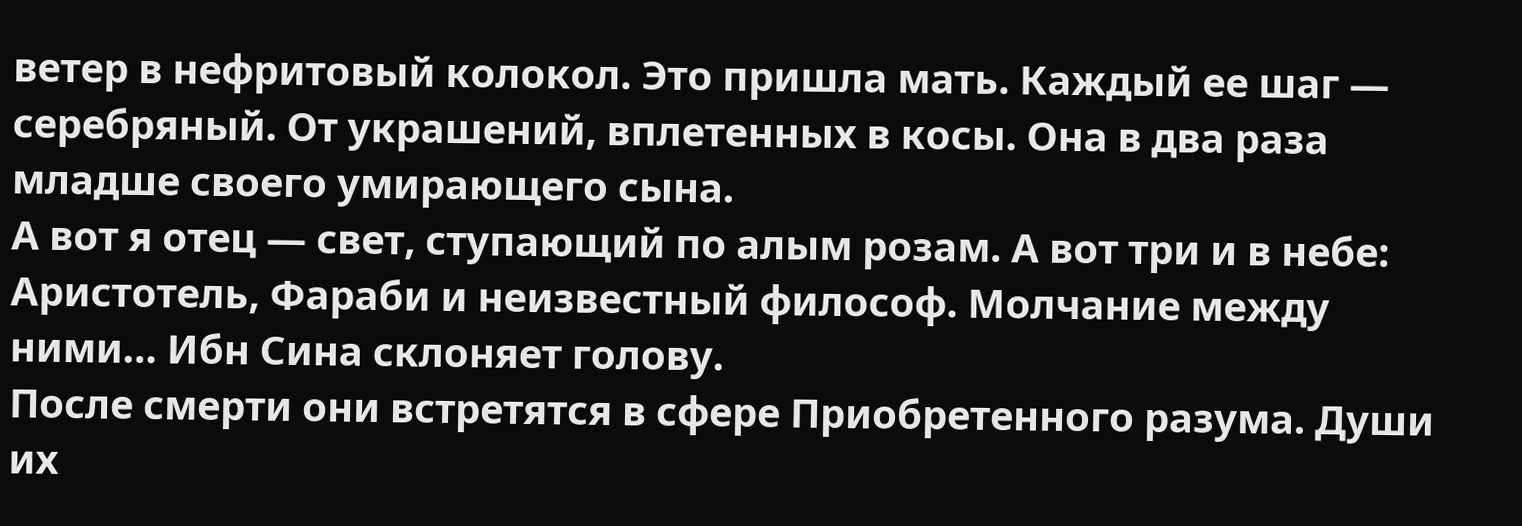ветер в нефритовый колокол. Это пришла мать. Каждый ее шаг — серебряный. От украшений, вплетенных в косы. Она в два раза младше своего умирающего сына.
А вот я отец — свет, ступающий по алым розам. А вот три и в небе: Аристотель, Фараби и неизвестный философ. Молчание между ними… Ибн Сина склоняет голову.
После смерти они встретятся в сфере Приобретенного разума. Души их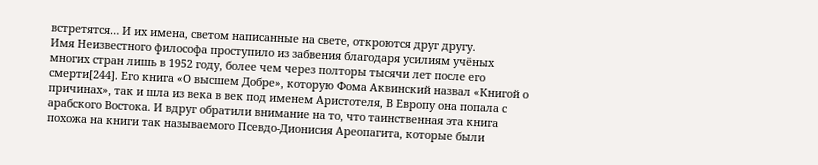встретятся… И их имена, светом написанные на свете, откроются друг другу.
Имя Неизвестного философа проступило из забвения благодаря усилиям учёных многих стран лишь в 1952 году, более чем через полторы тысячи лет после его смерти[244]. Его книга «О высшем Добре», которую Фома Аквинский назвал «Книгой о причинах», так и шла из века в век под именем Аристотеля, В Европу она попала с арабского Востока. И вдруг обратили внимание на то, что таинственная эта книга похожа на книги так называемого Псевдо-Дионисия Ареопагита, которые были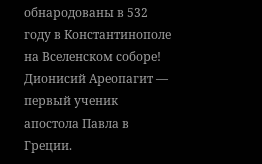обнародованы в 532 году в Константинополе на Вселенском соборе!
Дионисий Ареопагит — первый ученик апостола Павла в Греции.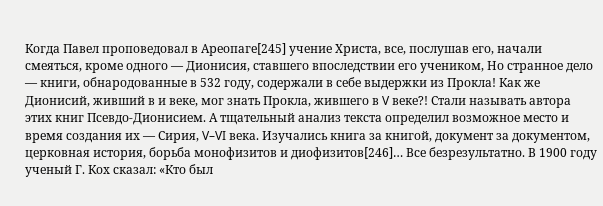Когда Павел проповедовал в Ареопаге[245] учение Христа, все, послушав его, начали смеяться, кроме одного — Дионисия, ставшего впоследствии его учеником, Но странное дело — книги, обнародованные в 532 году, содержали в себе выдержки из Прокла! Как же Дионисий, живший в и веке, мог знать Прокла, жившего в V веке?! Стали называть автора этих книг Псевдо-Дионисием. А тщательный анализ текста определил возможное место и время создания их — Сирия, V–VI века. Изучались книга за книгой, документ за документом, церковная история, борьба монофизитов и диофизитов[246]… Все безрезультатно. В 1900 году ученый Г. Кох сказал: «Кто был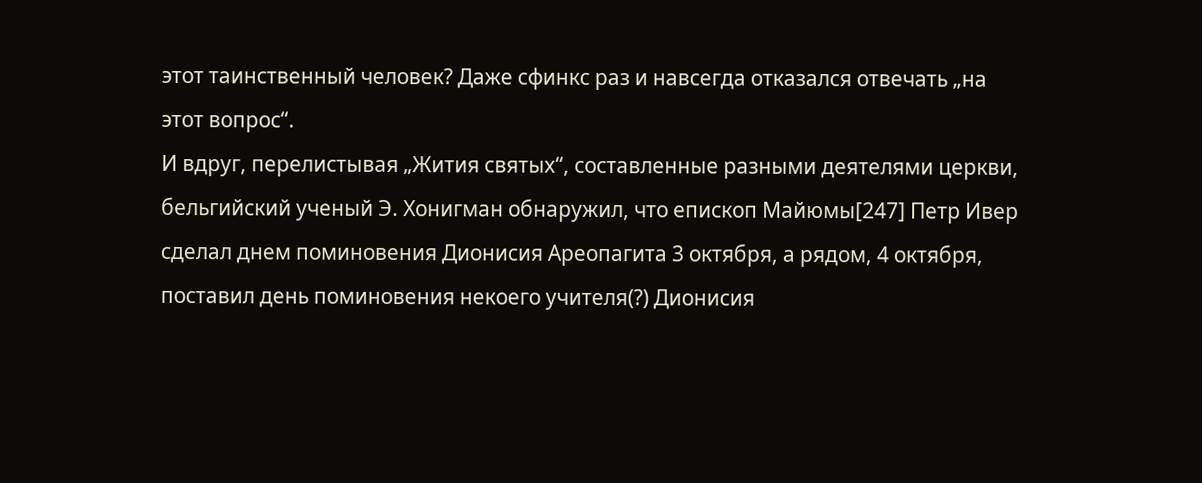этот таинственный человек? Даже сфинкс раз и навсегда отказался отвечать „на этот вопрос“.
И вдруг, перелистывая „Жития святых“, составленные разными деятелями церкви, бельгийский ученый Э. Хонигман обнаружил, что епископ Майюмы[247] Петр Ивер сделал днем поминовения Дионисия Ареопагита 3 октября, а рядом, 4 октября, поставил день поминовения некоего учителя(?) Дионисия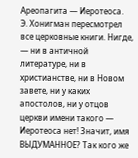Ареопагита — Иеротеоса.
Э. Хонигман пересмотрел все церковные книги. Нигде, — ни в античной литературе, ни в христианстве, ни в Новом завете, ни у каких апостолов, ни у отцов церкви имени такого — Иеротеоса нет! Значит, имя ВЫДУМАННОЕ? Так кого же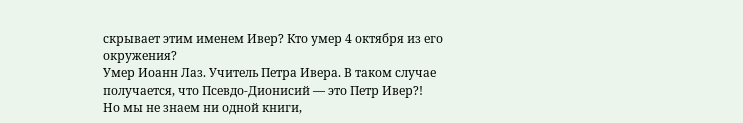скрывает этим именем Ивер? Кто умер 4 октября из его окружения?
Умер Иоанн Лаз. Учитель Петра Ивера. В таком случае получается, что Псевдо-Дионисий — это Петр Ивер?!
Но мы не знаем ни одной книги,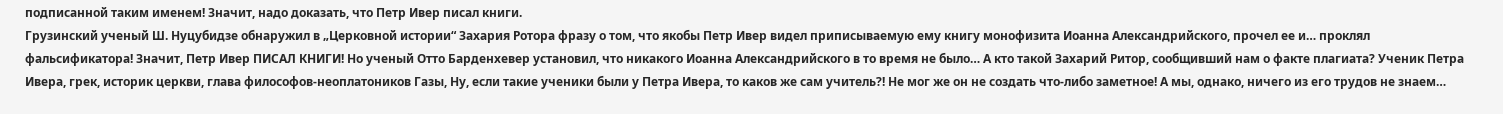подписанной таким именем! Значит, надо доказать, что Петр Ивер писал книги.
Грузинский ученый Ш. Нуцубидзе обнаружил в „Церковной истории“ Захария Ротора фразу о том, что якобы Петр Ивер видел приписываемую ему книгу монофизита Иоанна Александрийского, прочел ее и… проклял фальсификатора! Значит, Петр Ивер ПИСАЛ КНИГИ! Но ученый Отто Барденхевер установил, что никакого Иоанна Александрийского в то время не было… А кто такой Захарий Ритор, сообщивший нам о факте плагиата? Ученик Петра Ивера, грек, историк церкви, глава философов-неоплатоников Газы, Ну, если такие ученики были у Петра Ивера, то каков же сам учитель?! Не мог же он не создать что-либо заметное! А мы, однако, ничего из его трудов не знаем…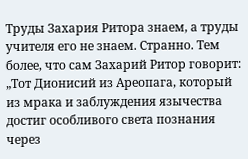Труды Захария Ритора знаем, а труды учителя его не знаем. Странно. Тем более, что сам Захарий Ритор говорит: „Тот Дионисий из Ареопага, который из мрака и заблуждения язычества достиг особливого света познания через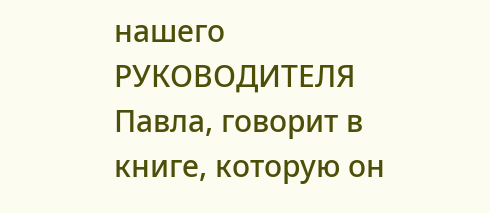нашего РУКОВОДИТЕЛЯ Павла, говорит в книге, которую он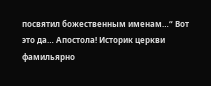посвятил божественным именам…“ Вот это да… Апостола! Историк церкви фамильярно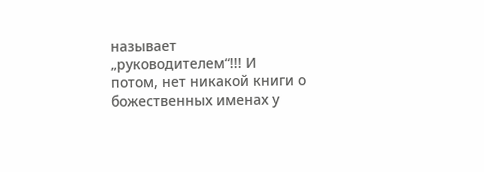называет „руководителем“!!! И потом, нет никакой книги о божественных именах у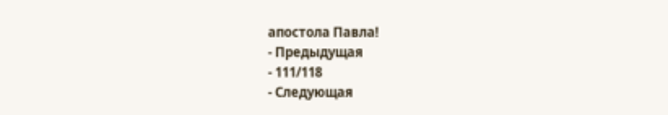апостола Павла!
- Предыдущая
- 111/118
- Следующая